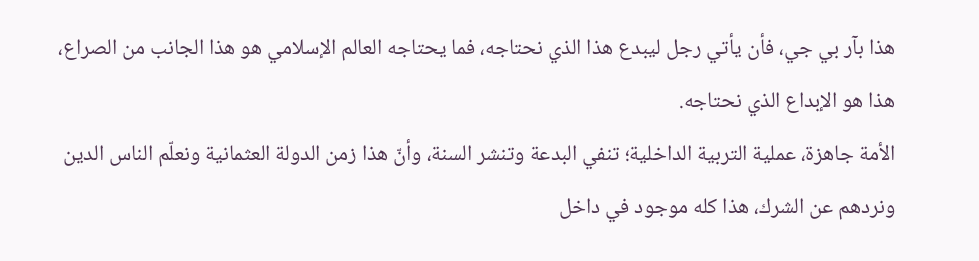هذا بآر بي جي، فأن يأتي رجل ليبدع هذا الذي نحتاجه، فما يحتاجه العالم الإسلامي هو هذا الجانب من الصراع، هذا هو الإبداع الذي نحتاجه.
الأمة جاهزة، عملية التربية الداخلية؛ تنفي البدعة وتنشر السنة، وأنّ هذا زمن الدولة العثمانية ونعلّم الناس الدين ونردهم عن الشرك، هذا كله موجود في داخل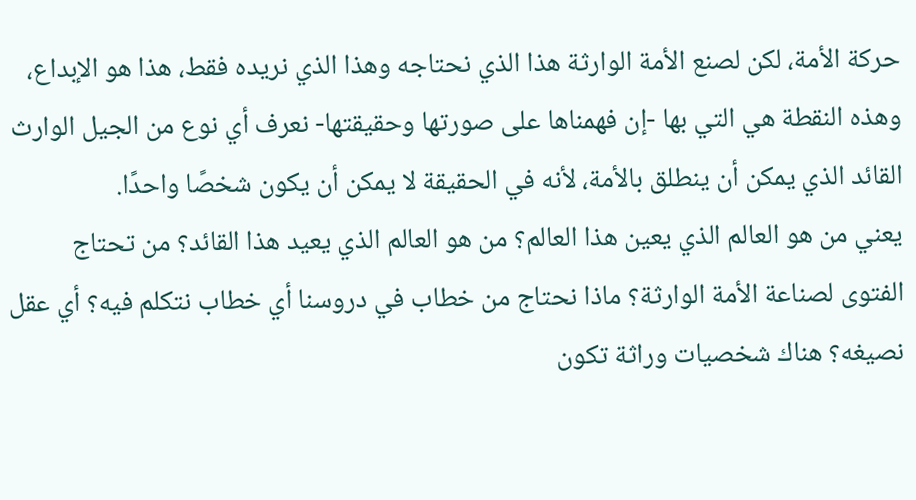حركة الأمة، لكن لصنع الأمة الوارثة هذا الذي نحتاجه وهذا الذي نريده فقط، هذا هو الإبداع، وهذه النقطة هي التي بها -إن فهمناها على صورتها وحقيقتها- نعرف أي نوع من الجيل الوارث القائد الذي يمكن أن ينطلق بالأمة، لأنه في الحقيقة لا يمكن أن يكون شخصًا واحدًا.
يعني من هو العالم الذي يعين هذا العالم؟ من هو العالم الذي يعيد هذا القائد؟ من تحتاج الفتوى لصناعة الأمة الوارثة؟ ماذا نحتاج من خطاب في دروسنا أي خطاب نتكلم فيه؟ أي عقل نصيغه؟ هناك شخصيات وراثة تكون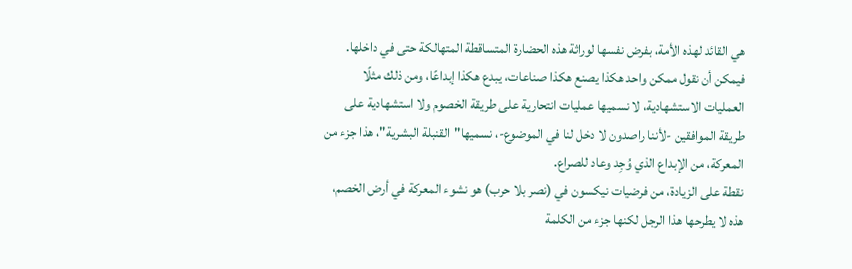هي القائد لهذه الأمة، بفرض نفسها لوراثة هذه الحضارة المتساقطة المتهالكة حتى في داخلها.
فيمكن أن نقول ممكن واحد هكذا يصنع هكذا صناعات، يبدع هكذا إبداعًا، ومن ذلك مثلًا العمليات الاستشهادية، لا نسميها عمليات انتحارية على طريقة الخصوم ولا استشهادية على طريقة الموافقين -لأننا راصدون لا دخل لنا في الموضوع-، نسميها"القنبلة البشرية"، هذا جزء من المعركة، من الإبداع الذي وُجِد وعاد للصراع.
نقطة على الزيادة، من فرضيات نيكسون في (نصر بلا حرب) هو نشوء المعركة في أرض الخصم، هذه لا يطرحها هذا الرجل لكنها جزء من الكلمة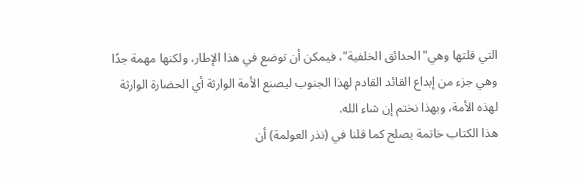التي قلتها وهي"الحدائق الخلفية"، فيمكن أن توضع في هذا الإطار، ولكنها مهمة جدًا وهي جزء من إبداع القائد القادم لهذا الجنوب ليصنع الأمة الوارثة أي الحضارة الوارثة لهذه الأمة، وبهذا نختم إن شاء الله.
هذا الكتاب خاتمة يصلح كما قلنا في (نذر العولمة) أن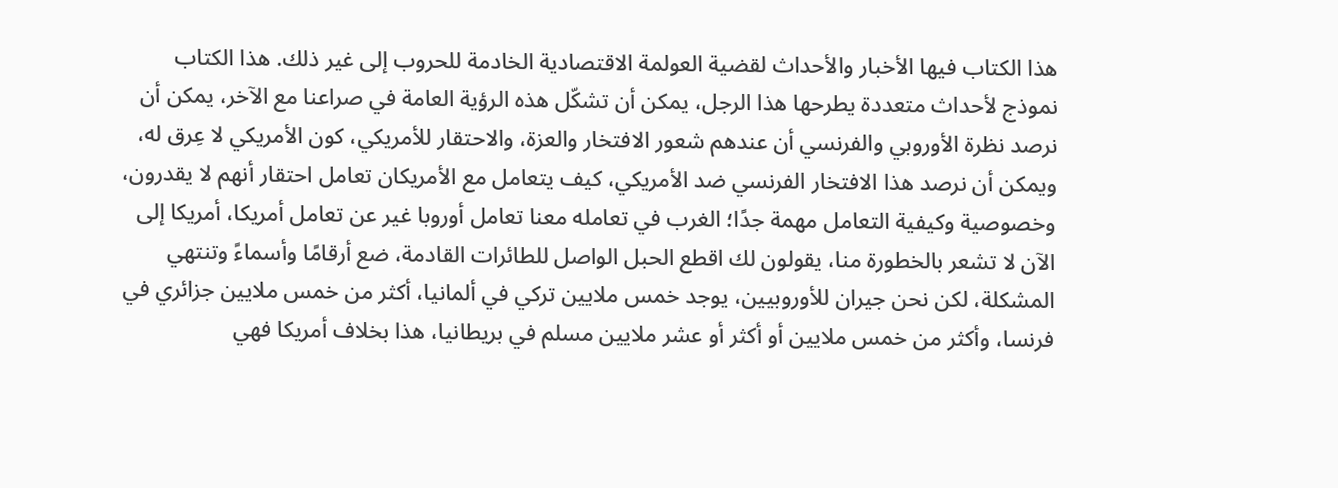هذا الكتاب فيها الأخبار والأحداث لقضية العولمة الاقتصادية الخادمة للحروب إلى غير ذلك. هذا الكتاب نموذج لأحداث متعددة يطرحها هذا الرجل، يمكن أن تشكّل هذه الرؤية العامة في صراعنا مع الآخر، يمكن أن نرصد نظرة الأوروبي والفرنسي أن عندهم شعور الافتخار والعزة، والاحتقار للأمريكي، كون الأمريكي لا عِرق له، ويمكن أن نرصد هذا الافتخار الفرنسي ضد الأمريكي، كيف يتعامل مع الأمريكان تعامل احتقار أنهم لا يقدرون، وخصوصية وكيفية التعامل مهمة جدًا؛ الغرب في تعامله معنا تعامل أوروبا غير عن تعامل أمريكا، أمريكا إلى الآن لا تشعر بالخطورة منا، يقولون لك اقطع الحبل الواصل للطائرات القادمة، ضع أرقامًا وأسماءً وتنتهي المشكلة، لكن نحن جيران للأوروبيين، يوجد خمس ملايين تركي في ألمانيا، أكثر من خمس ملايين جزائري في فرنسا، وأكثر من خمس ملايين أو أكثر أو عشر ملايين مسلم في بريطانيا، هذا بخلاف أمريكا فهي